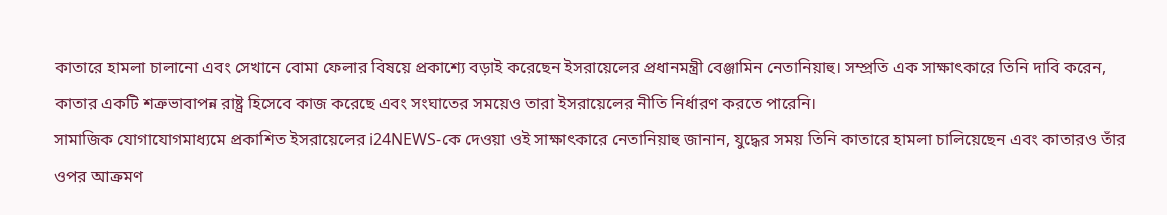কাতারে হামলা চালানো এবং সেখানে বোমা ফেলার বিষয়ে প্রকাশ্যে বড়াই করেছেন ইসরায়েলের প্রধানমন্ত্রী বেঞ্জামিন নেতানিয়াহু। সম্প্রতি এক সাক্ষাৎকারে তিনি দাবি করেন, কাতার একটি শত্রুভাবাপন্ন রাষ্ট্র হিসেবে কাজ করেছে এবং সংঘাতের সময়েও তারা ইসরায়েলের নীতি নির্ধারণ করতে পারেনি।
সামাজিক যোগাযোগমাধ্যমে প্রকাশিত ইসরায়েলের i24NEWS-কে দেওয়া ওই সাক্ষাৎকারে নেতানিয়াহু জানান, যুদ্ধের সময় তিনি কাতারে হামলা চালিয়েছেন এবং কাতারও তাঁর ওপর আক্রমণ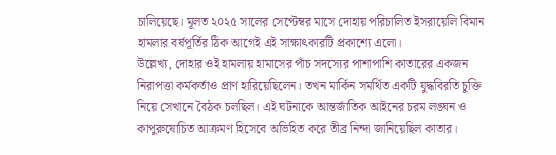চালিয়েছে। মূলত ২০২৫ সালের সেপ্টেম্বর মাসে দোহায় পরিচালিত ইসরায়েলি বিমান হামলার বর্ষপূর্তির ঠিক আগেই এই সাক্ষাৎকারটি প্রকাশ্যে এলো।
উল্লেখ্য, দোহার ওই হামলায় হামাসের পাঁচ সদস্যের পাশাপাশি কাতারের একজন নিরাপত্তা কর্মকর্তাও প্রাণ হারিয়েছিলেন। তখন মার্কিন সমর্থিত একটি যুদ্ধবিরতি চুক্তি নিয়ে সেখানে বৈঠক চলছিল। এই ঘটনাকে আন্তর্জাতিক আইনের চরম লঙ্ঘন ও কাপুরুষোচিত আক্রমণ হিসেবে অভিহিত করে তীব্র নিন্দা জানিয়েছিল কাতার।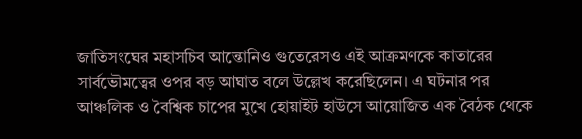জাতিসংঘের মহাসচিব আন্তোনিও গুতেরেসও এই আক্রমণকে কাতারের সার্বভৌমত্বের ওপর বড় আঘাত বলে উল্লেখ করেছিলেন। এ ঘটনার পর আঞ্চলিক ও বৈশ্বিক চাপের মুখে হোয়াইট হাউসে আয়োজিত এক বৈঠক থেকে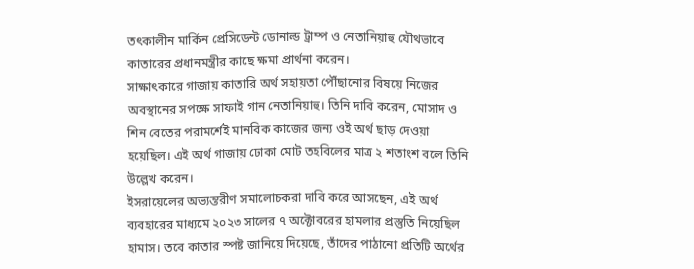তৎকালীন মার্কিন প্রেসিডেন্ট ডোনাল্ড ট্রাম্প ও নেতানিয়াহু যৌথভাবে কাতারের প্রধানমন্ত্রীর কাছে ক্ষমা প্রার্থনা করেন।
সাক্ষাৎকারে গাজায় কাতারি অর্থ সহায়তা পৌঁছানোর বিষয়ে নিজের অবস্থানের সপক্ষে সাফাই গান নেতানিয়াহু। তিনি দাবি করেন, মোসাদ ও শিন বেতের পরামর্শেই মানবিক কাজের জন্য ওই অর্থ ছাড় দেওয়া হয়েছিল। এই অর্থ গাজায় ঢোকা মোট তহবিলের মাত্র ২ শতাংশ বলে তিনি উল্লেখ করেন।
ইসরায়েলের অভ্যন্তরীণ সমালোচকরা দাবি করে আসছেন, এই অর্থ ব্যবহারের মাধ্যমে ২০২৩ সালের ৭ অক্টোবরের হামলার প্রস্তুতি নিয়েছিল হামাস। তবে কাতার স্পষ্ট জানিয়ে দিয়েছে, তাঁদের পাঠানো প্রতিটি অর্থের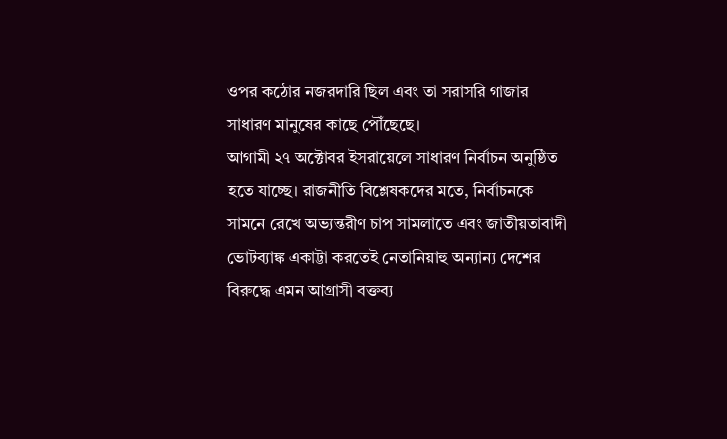ওপর কঠোর নজরদারি ছিল এবং তা সরাসরি গাজার সাধারণ মানুষের কাছে পৌঁছেছে।
আগামী ২৭ অক্টোবর ইসরায়েলে সাধারণ নির্বাচন অনুষ্ঠিত হতে যাচ্ছে। রাজনীতি বিশ্লেষকদের মতে, নির্বাচনকে সামনে রেখে অভ্যন্তরীণ চাপ সামলাতে এবং জাতীয়তাবাদী ভোটব্যাঙ্ক একাট্টা করতেই নেতানিয়াহু অন্যান্য দেশের বিরুদ্ধে এমন আগ্রাসী বক্তব্য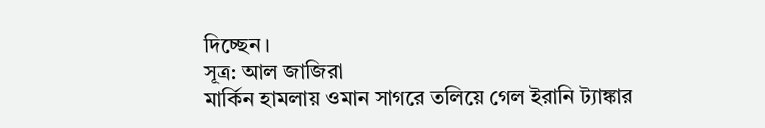দিচ্ছেন।
সূত্র: আল জাজিরা
মার্কিন হামলায় ওমান সাগরে তলিয়ে গেল ইরানি ট্যাঙ্কার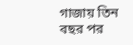গাজায় তিন বছর পর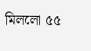মিললো ৫৫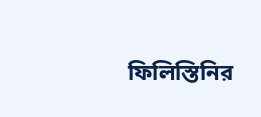ফিলিস্তিনির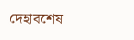দেহাবশেষ